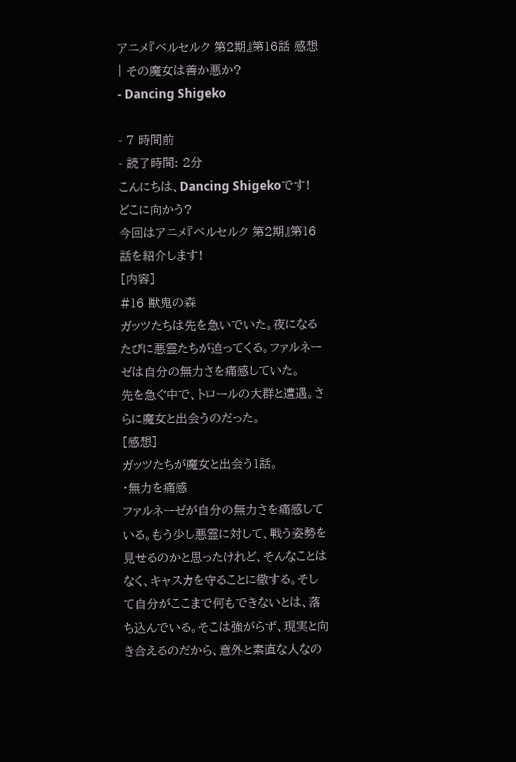アニメ『ベルセルク 第2期』第16話 感想 | その魔女は善か悪か?
- Dancing Shigeko

- 7 時間前
- 読了時間: 2分
こんにちは、Dancing Shigekoです!
どこに向かう?
今回はアニメ『ベルセルク 第2期』第16話を紹介します!
[内容]
#16 獣鬼の森
ガッツたちは先を急いでいた。夜になるたびに悪霊たちが迫ってくる。ファルネーゼは自分の無力さを痛感していた。
先を急ぐ中で、トロールの大群と遭遇。さらに魔女と出会うのだった。
[感想]
ガッツたちが魔女と出会う1話。
・無力を痛感
ファルネーゼが自分の無力さを痛感している。もう少し悪霊に対して、戦う姿勢を見せるのかと思ったけれど、そんなことはなく、キャスカを守ることに徹する。そして自分がここまで何もできないとは、落ち込んでいる。そこは強がらず、現実と向き合えるのだから、意外と素直な人なの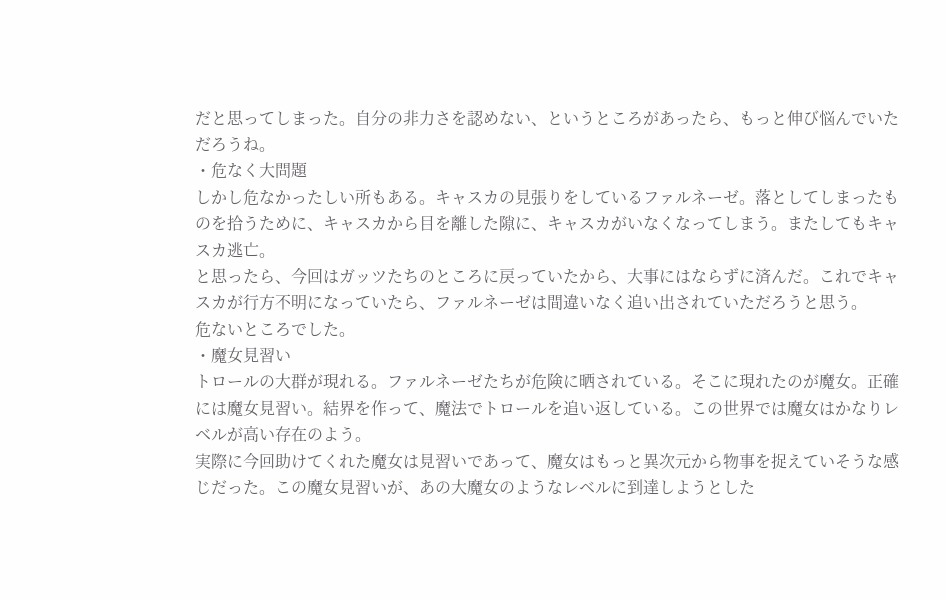だと思ってしまった。自分の非力さを認めない、というところがあったら、もっと伸び悩んでいただろうね。
・危なく大問題
しかし危なかったしい所もある。キャスカの見張りをしているファルネーゼ。落としてしまったものを拾うために、キャスカから目を離した隙に、キャスカがいなくなってしまう。またしてもキャスカ逃亡。
と思ったら、今回はガッツたちのところに戻っていたから、大事にはならずに済んだ。これでキャスカが行方不明になっていたら、ファルネーゼは間違いなく追い出されていただろうと思う。
危ないところでした。
・魔女見習い
トロールの大群が現れる。ファルネーゼたちが危険に晒されている。そこに現れたのが魔女。正確には魔女見習い。結界を作って、魔法でトロールを追い返している。この世界では魔女はかなりレベルが高い存在のよう。
実際に今回助けてくれた魔女は見習いであって、魔女はもっと異次元から物事を捉えていそうな感じだった。この魔女見習いが、あの大魔女のようなレベルに到達しようとした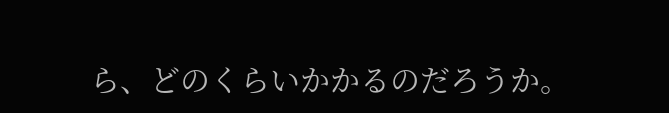ら、どのくらいかかるのだろうか。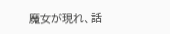魔女が現れ、話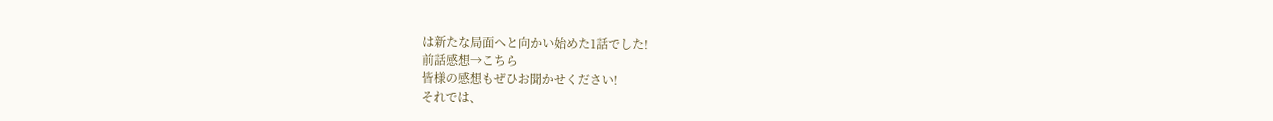は新たな局面へと向かい始めた1話でした!
前話感想→こちら
皆様の感想もぜひお聞かせください!
それでは、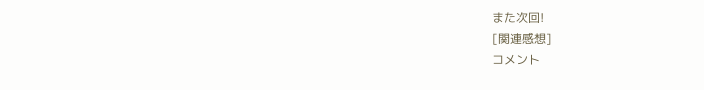また次回!
[関連感想]
コメント